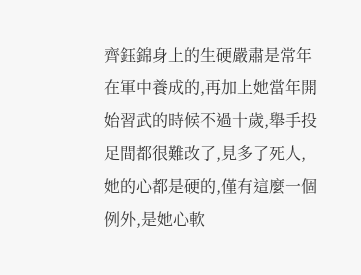齊鈺錦身上的生硬嚴肅是常年在軍中養成的,再加上她當年開始習武的時候不過十歲,舉手投足間都很難改了,見多了死人,她的心都是硬的,僅有這麼一個例外,是她心軟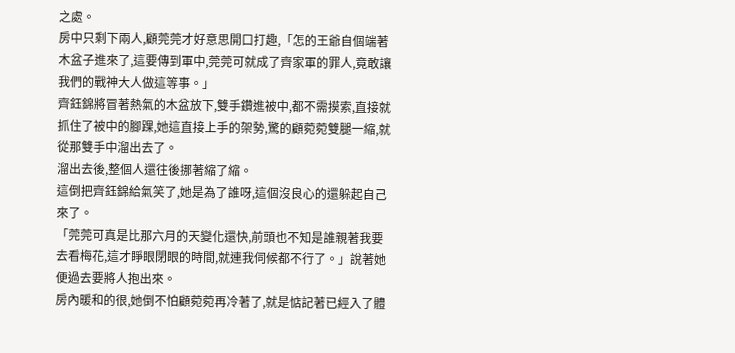之處。
房中只剩下兩人,顧莞莞才好意思開口打趣,「怎的王爺自個端著木盆子進來了,這要傳到軍中,莞莞可就成了齊家軍的罪人,竟敢讓我們的戰神大人做這等事。」
齊鈺錦將冒著熱氣的木盆放下,雙手鑽進被中,都不需摸索,直接就抓住了被中的腳踝,她這直接上手的架勢,驚的顧菀菀雙腿一縮,就從那雙手中溜出去了。
溜出去後,整個人還往後挪著縮了縮。
這倒把齊鈺錦給氣笑了,她是為了誰呀,這個沒良心的還躲起自己來了。
「莞莞可真是比那六月的天變化還快,前頭也不知是誰親著我要去看梅花,這才睜眼閉眼的時間,就連我伺候都不行了。」說著她便過去要將人抱出來。
房內暖和的很,她倒不怕顧菀菀再冷著了,就是惦記著已經入了體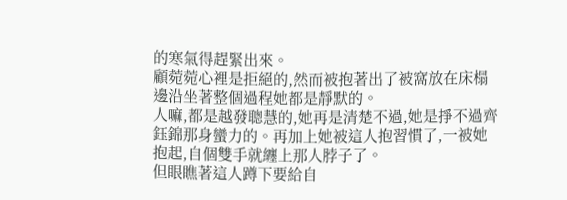的寒氣得趕緊出來。
顧菀菀心裡是拒絕的,然而被抱著出了被窩放在床榻邊沿坐著整個過程她都是靜默的。
人嘛,都是越發聰慧的,她再是清楚不過,她是掙不過齊鈺錦那身蠻力的。再加上她被這人抱習慣了,一被她抱起,自個雙手就纏上那人脖子了。
但眼瞧著這人蹲下要給自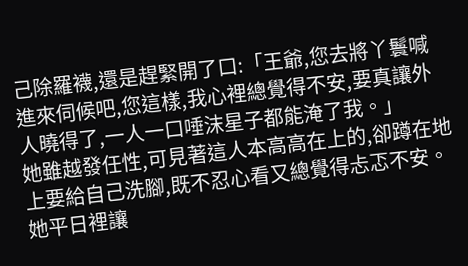己除羅襪,還是趕緊開了口:「王爺,您去將丫鬟喊進來伺候吧,您這樣,我心裡總覺得不安,要真讓外人曉得了,一人一口唾沫星子都能淹了我。」
她雖越發任性,可見著這人本高高在上的,卻蹲在地上要給自己洗腳,既不忍心看又總覺得忐忑不安。
她平日裡讓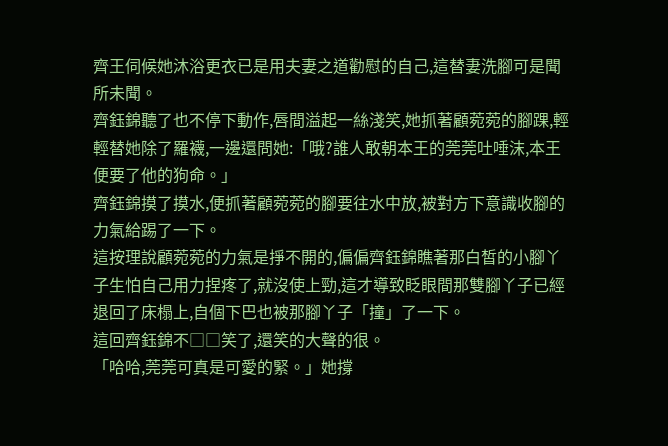齊王伺候她沐浴更衣已是用夫妻之道勸慰的自己,這替妻洗腳可是聞所未聞。
齊鈺錦聽了也不停下動作,唇間溢起一絲淺笑,她抓著顧菀菀的腳踝,輕輕替她除了羅襪,一邊還問她:「哦?誰人敢朝本王的莞莞吐唾沫,本王便要了他的狗命。」
齊鈺錦摸了摸水,便抓著顧菀菀的腳要往水中放,被對方下意識收腳的力氣給踢了一下。
這按理說顧菀菀的力氣是掙不開的,偏偏齊鈺錦瞧著那白皙的小腳丫子生怕自己用力捏疼了,就沒使上勁,這才導致眨眼間那雙腳丫子已經退回了床榻上,自個下巴也被那腳丫子「撞」了一下。
這回齊鈺錦不□□笑了,還笑的大聲的很。
「哈哈,莞莞可真是可愛的緊。」她撐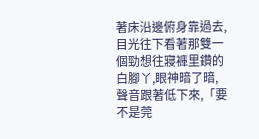著床沿邊俯身靠過去,目光往下看著那雙一個勁想往寢褲里鑽的白腳丫,眼神暗了暗,聲音跟著低下來,「要不是莞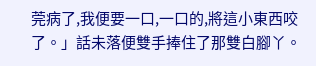莞病了,我便要一口,一口的,將這小東西咬了。」話未落便雙手捧住了那雙白腳丫。